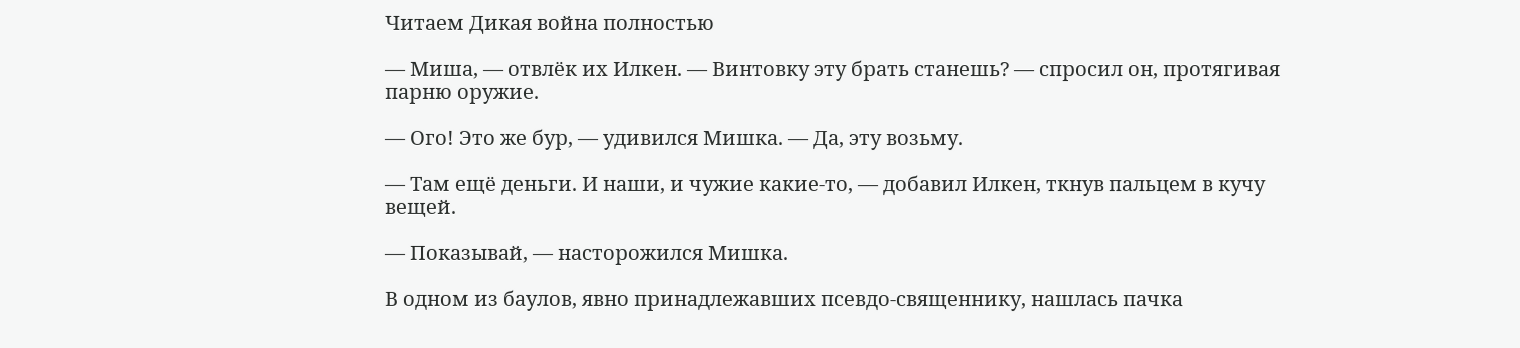Читаем Дикая война полностью

— Миша, — отвлёк их Илкен. — Винтовку эту брать станешь? — спросил он, протягивая парню оружие.

— Ого! Это же бур, — удивился Мишка. — Да, эту возьму.

— Там ещё деньги. И наши, и чужие какие-то, — добавил Илкен, ткнув пальцем в кучу вещей.

— Показывай, — насторожился Мишка.

В одном из баулов, явно принадлежавших псевдо-священнику, нашлась пачка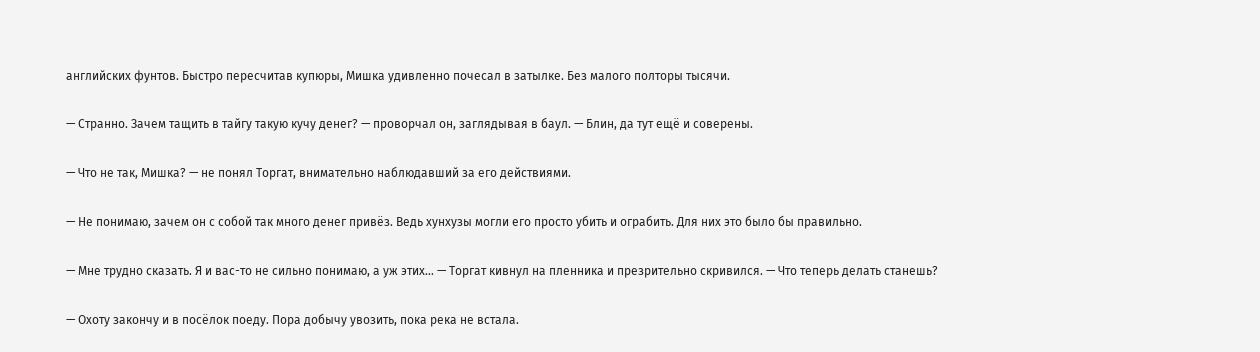английских фунтов. Быстро пересчитав купюры, Мишка удивленно почесал в затылке. Без малого полторы тысячи.

— Странно. Зачем тащить в тайгу такую кучу денег? — проворчал он, заглядывая в баул. — Блин, да тут ещё и соверены.

— Что не так, Мишка? — не понял Торгат, внимательно наблюдавший за его действиями.

— Не понимаю, зачем он с собой так много денег привёз. Ведь хунхузы могли его просто убить и ограбить. Для них это было бы правильно.

— Мне трудно сказать. Я и вас-то не сильно понимаю, а уж этих… — Торгат кивнул на пленника и презрительно скривился. — Что теперь делать станешь?

— Охоту закончу и в посёлок поеду. Пора добычу увозить, пока река не встала.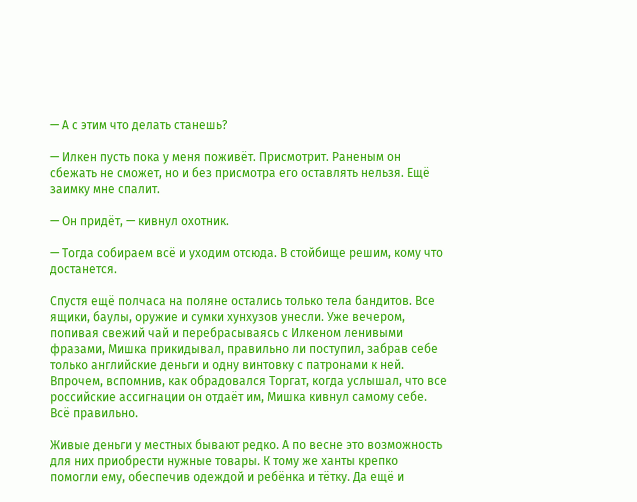— А с этим что делать станешь?

— Илкен пусть пока у меня поживёт. Присмотрит. Раненым он сбежать не сможет, но и без присмотра его оставлять нельзя. Ещё заимку мне спалит.

— Он придёт, — кивнул охотник.

— Тогда собираем всё и уходим отсюда. В стойбище решим, кому что достанется.

Спустя ещё полчаса на поляне остались только тела бандитов. Все ящики, баулы, оружие и сумки хунхузов унесли. Уже вечером, попивая свежий чай и перебрасываясь с Илкеном ленивыми фразами, Мишка прикидывал, правильно ли поступил, забрав себе только английские деньги и одну винтовку с патронами к ней. Впрочем, вспомнив, как обрадовался Торгат, когда услышал, что все российские ассигнации он отдаёт им, Мишка кивнул самому себе. Всё правильно.

Живые деньги у местных бывают редко. А по весне это возможность для них приобрести нужные товары. К тому же ханты крепко помогли ему, обеспечив одеждой и ребёнка и тётку. Да ещё и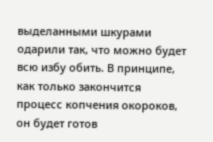выделанными шкурами одарили так, что можно будет всю избу обить. В принципе, как только закончится процесс копчения окороков, он будет готов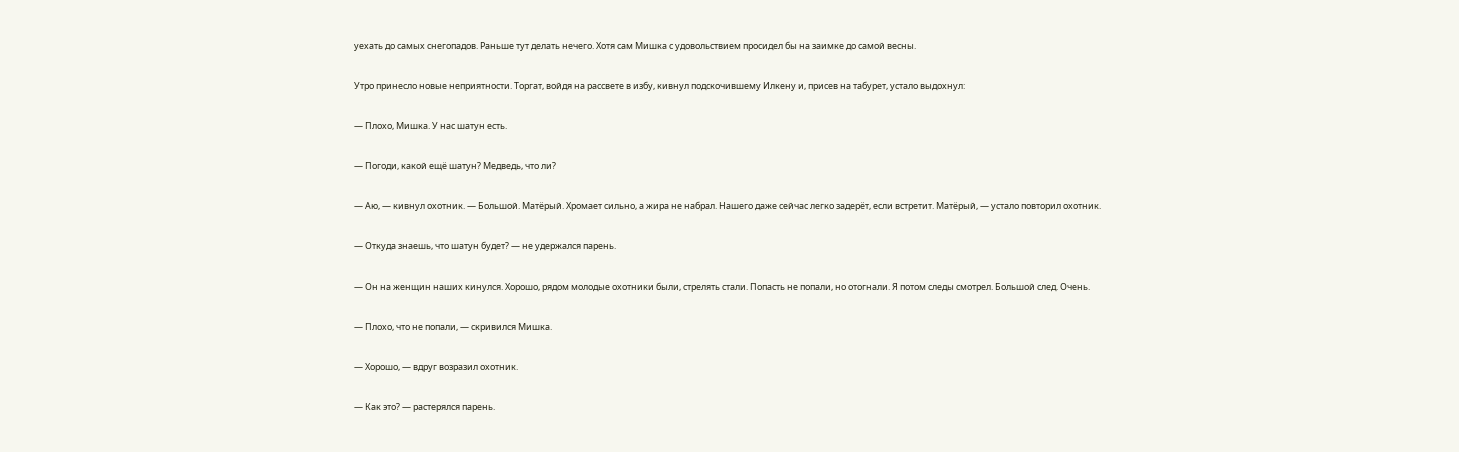уехать до самых снегопадов. Раньше тут делать нечего. Хотя сам Мишка с удовольствием просидел бы на заимке до самой весны.

Утро принесло новые неприятности. Торгат, войдя на рассвете в избу, кивнул подскочившему Илкену и, присев на табурет, устало выдохнул:

— Плохо, Мишка. У нас шатун есть.

— Погоди, какой ещё шатун? Медведь, что ли?

— Аю, — кивнул охотник. — Большой. Матёрый. Хромает сильно, а жира не набрал. Нашего даже сейчас легко задерёт, если встретит. Матёрый, — устало повторил охотник.

— Откуда знаешь, что шатун будет? — не удержался парень.

— Он на женщин наших кинулся. Хорошо, рядом молодые охотники были, стрелять стали. Попасть не попали, но отогнали. Я потом следы смотрел. Большой след. Очень.

— Плохо, что не попали, — скривился Мишка.

— Хорошо, — вдруг возразил охотник.

— Как это? — растерялся парень.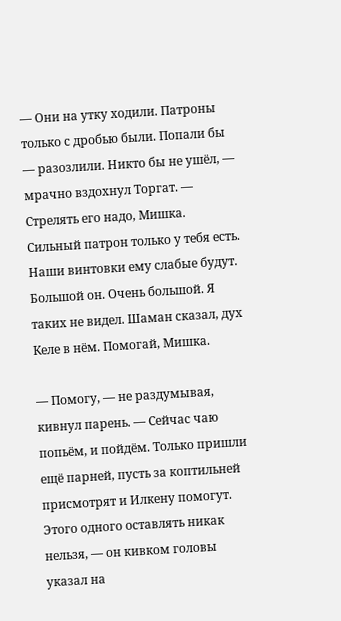— Они на утку ходили. Патроны только с дробью были. Попали бы — разозлили. Никто бы не ушёл, — мрачно вздохнул Торгат. — Стрелять его надо, Мишка. Сильный патрон только у тебя есть. Наши винтовки ему слабые будут. Большой он. Очень большой. Я таких не видел. Шаман сказал, дух Келе в нём. Помогай, Мишка.

— Помогу, — не раздумывая, кивнул парень. — Сейчас чаю попьём, и пойдём. Только пришли ещё парней, пусть за коптильней присмотрят и Илкену помогут. Этого одного оставлять никак нельзя, — он кивком головы указал на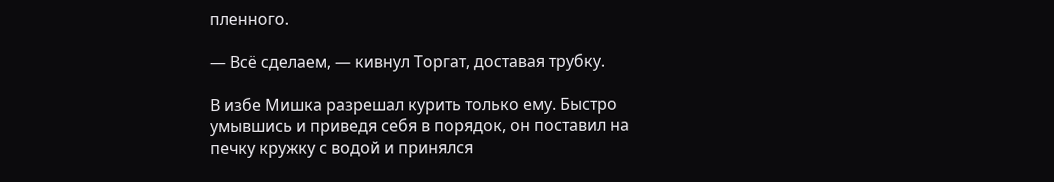пленного.

— Всё сделаем, — кивнул Торгат, доставая трубку.

В избе Мишка разрешал курить только ему. Быстро умывшись и приведя себя в порядок, он поставил на печку кружку с водой и принялся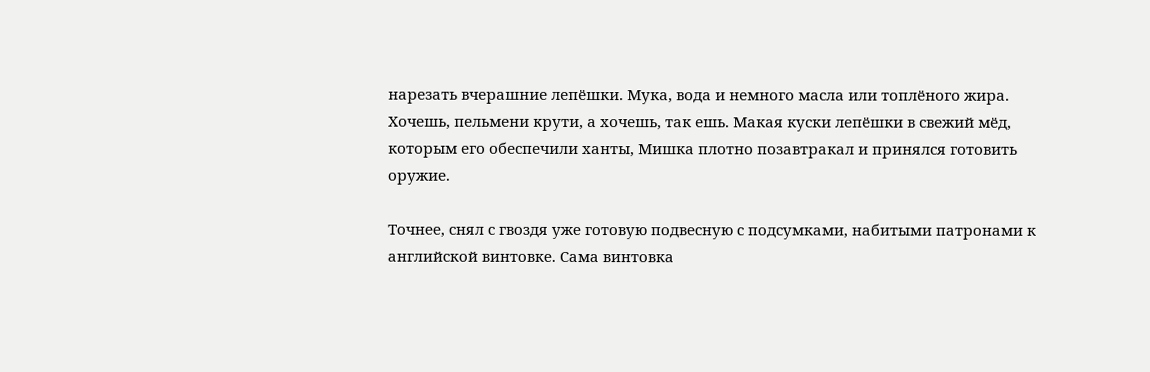нарезать вчерашние лепёшки. Мука, вода и немного масла или топлёного жира. Хочешь, пельмени крути, а хочешь, так ешь. Макая куски лепёшки в свежий мёд, которым его обеспечили ханты, Мишка плотно позавтракал и принялся готовить оружие.

Точнее, снял с гвоздя уже готовую подвесную с подсумками, набитыми патронами к английской винтовке. Сама винтовка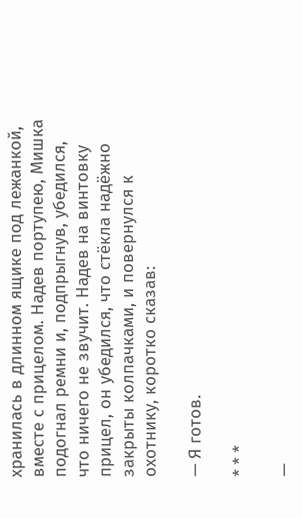хранилась в длинном ящике под лежанкой, вместе с прицелом. Надев портупею, Мишка подогнал ремни и, подпрыгнув, убедился, что ничего не звучит. Надев на винтовку прицел, он убедился, что стёкла надёжно закрыты колпачками, и повернулся к охотнику, коротко сказав:

— Я готов.

* * *

—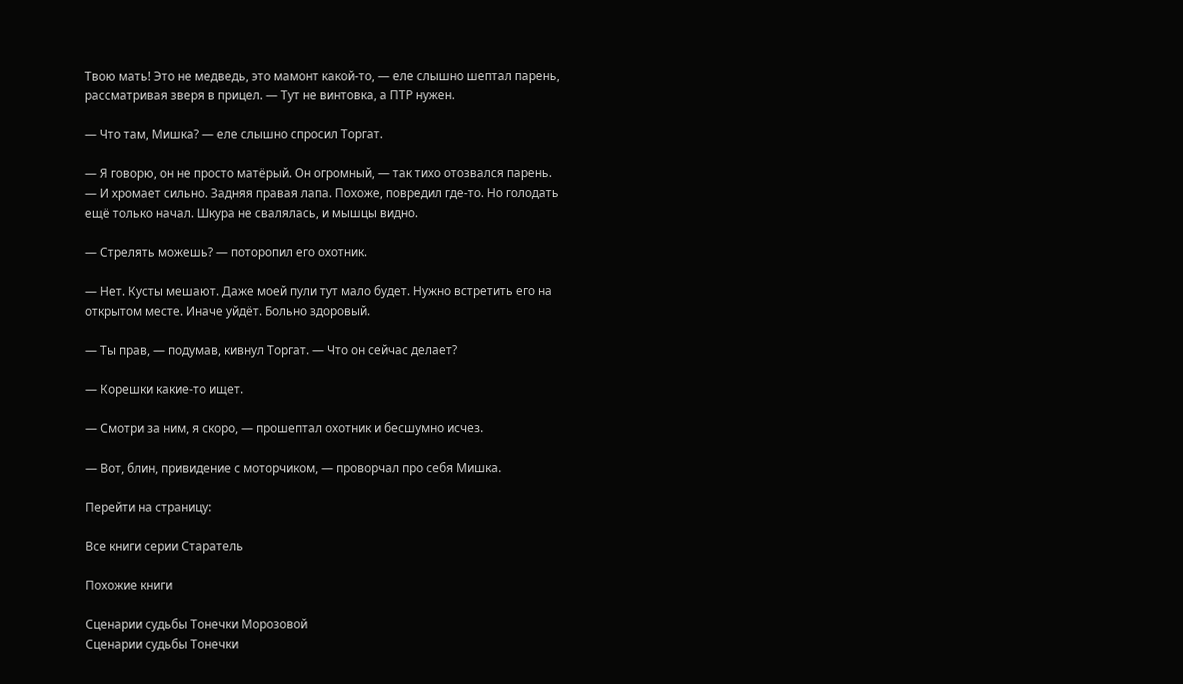Твою мать! Это не медведь, это мамонт какой-то, — еле слышно шептал парень, рассматривая зверя в прицел. — Тут не винтовка, а ПТР нужен.

— Что там, Мишка? — еле слышно спросил Торгат.

— Я говорю, он не просто матёрый. Он огромный, — так тихо отозвался парень. — И хромает сильно. Задняя правая лапа. Похоже, повредил где-то. Но голодать ещё только начал. Шкура не свалялась, и мышцы видно.

— Стрелять можешь? — поторопил его охотник.

— Нет. Кусты мешают. Даже моей пули тут мало будет. Нужно встретить его на открытом месте. Иначе уйдёт. Больно здоровый.

— Ты прав, — подумав, кивнул Торгат. — Что он сейчас делает?

— Корешки какие-то ищет.

— Смотри за ним, я скоро, — прошептал охотник и бесшумно исчез.

— Вот, блин, привидение с моторчиком, — проворчал про себя Мишка.

Перейти на страницу:

Все книги серии Старатель

Похожие книги

Сценарии судьбы Тонечки Морозовой
Сценарии судьбы Тонечки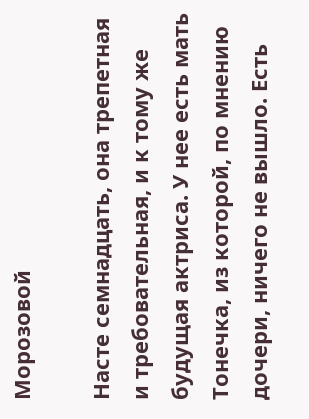Морозовой

Насте семнадцать, она трепетная и требовательная, и к тому же будущая актриса. У нее есть мать Тонечка, из которой, по мнению дочери, ничего не вышло. Есть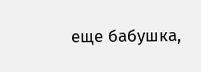еще бабушка,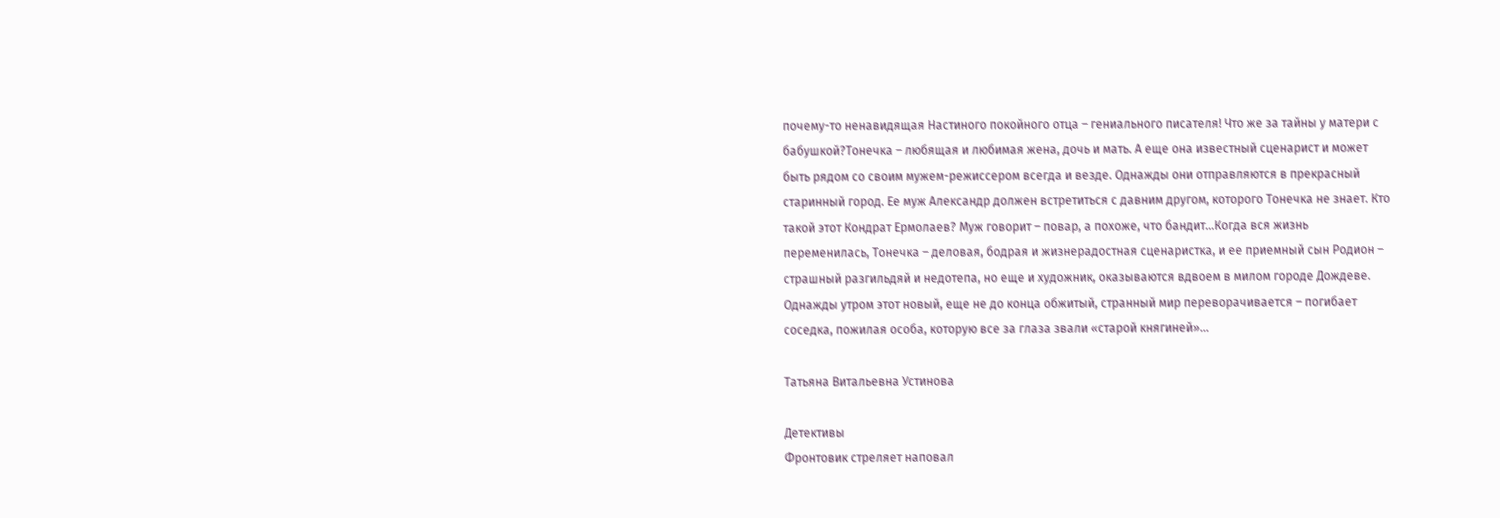почему-то ненавидящая Настиного покойного отца – гениального писателя! Что же за тайны у матери с бабушкой?Тонечка – любящая и любимая жена, дочь и мать. А еще она известный сценарист и может быть рядом со своим мужем-режиссером всегда и везде. Однажды они отправляются в прекрасный старинный город. Ее муж Александр должен встретиться с давним другом, которого Тонечка не знает. Кто такой этот Кондрат Ермолаев? Муж говорит – повар, а похоже, что бандит…Когда вся жизнь переменилась, Тонечка – деловая, бодрая и жизнерадостная сценаристка, и ее приемный сын Родион – страшный разгильдяй и недотепа, но еще и художник, оказываются вдвоем в милом городе Дождеве. Однажды утром этот новый, еще не до конца обжитый, странный мир переворачивается – погибает соседка, пожилая особа, которую все за глаза звали «старой княгиней»…

Татьяна Витальевна Устинова

Детективы
Фронтовик стреляет наповал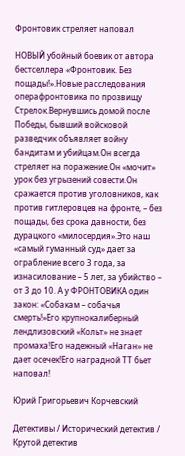Фронтовик стреляет наповал

НОВЫЙ убойный боевик от автора бестселлера «Фронтовик. Без пощады!».Новые расследования операфронтовика по прозвищу Стрелок.Вернувшись домой после Победы, бывший войсковой разведчик объявляет войну бандитам и убийцам.Он всегда стреляет на поражение.Он «мочит» урок без угрызений совести.Он сражается против уголовников, как против гитлеровцев на фронте, – без пощады, без срока давности, без дурацкого «милосердия».Это наш «самый гуманный суд» дает за ограбление всего 3 года, за изнасилование – 5 лет, за убийство – от 3 до 10. А у ФРОНТОВИКА один закон: «Собакам – собачья смерть!»Его крупнокалиберный лендлизовский «Кольт» не знает промаха!Его надежный «Наган» не дает осечек!Его наградной ТТ бьет наповал!

Юрий Григорьевич Корчевский

Детективы / Исторический детектив / Крутой детектив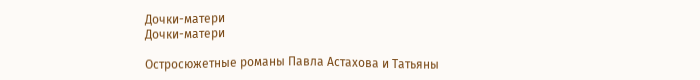Дочки-матери
Дочки-матери

Остросюжетные романы Павла Астахова и Татьяны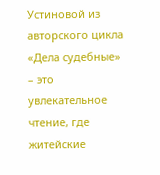Устиновой из авторского цикла «Дела судебные» – это увлекательное чтение, где житейские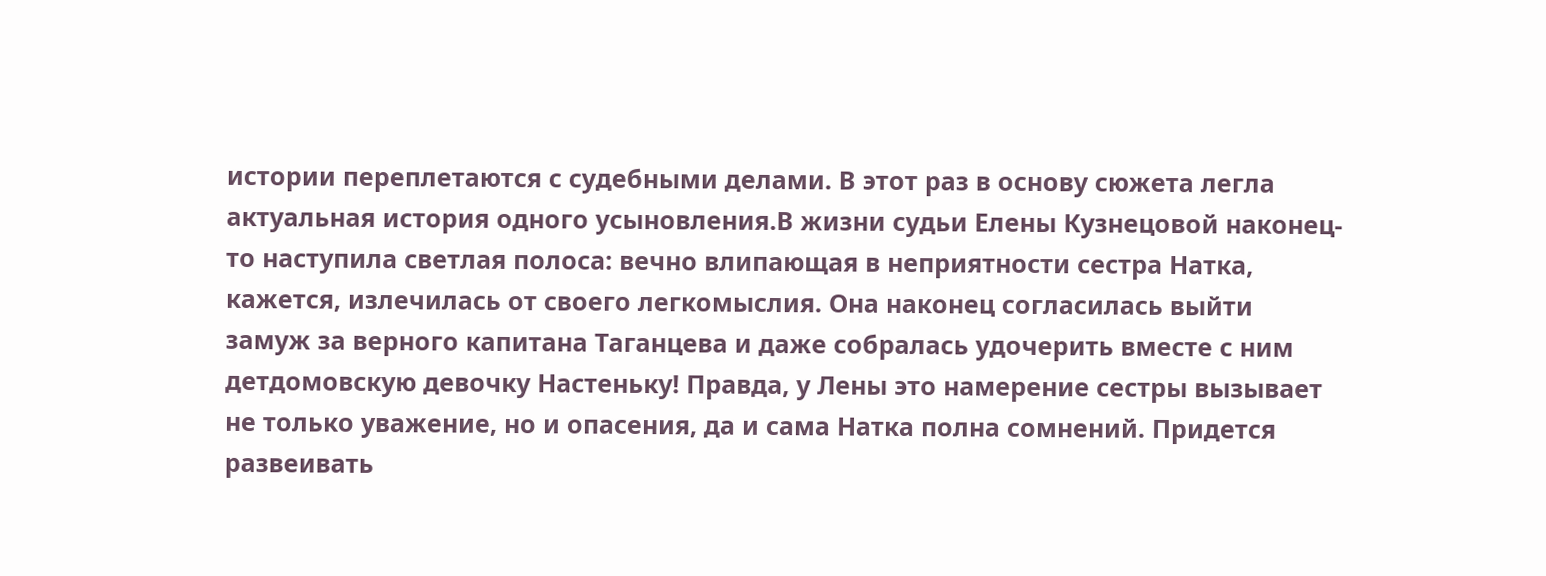истории переплетаются с судебными делами. В этот раз в основу сюжета легла актуальная история одного усыновления.В жизни судьи Елены Кузнецовой наконец-то наступила светлая полоса: вечно влипающая в неприятности сестра Натка, кажется, излечилась от своего легкомыслия. Она наконец согласилась выйти замуж за верного капитана Таганцева и даже собралась удочерить вместе с ним детдомовскую девочку Настеньку! Правда, у Лены это намерение сестры вызывает не только уважение, но и опасения, да и сама Натка полна сомнений. Придется развеивать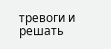тревоги и решать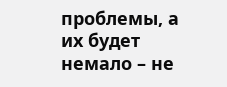проблемы, а их будет немало – не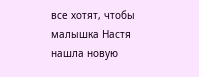все хотят, чтобы малышка Настя нашла новую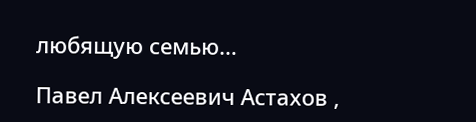любящую семью…

Павел Алексеевич Астахов ,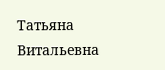Татьяна Витальевна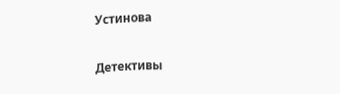Устинова

Детективы